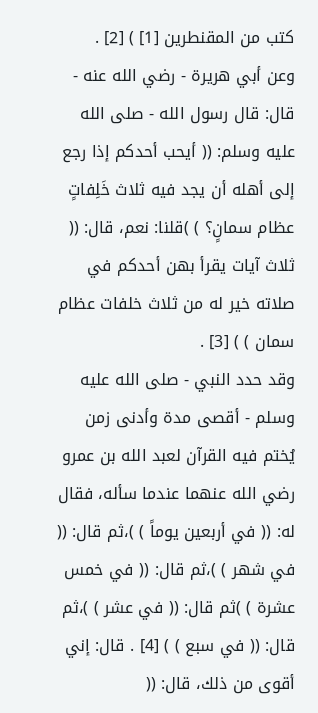كتب من المقنطرين [1] ) [2] .
وعن أبي هريرة - رضي الله عنه - قال: قال رسول الله - صلى الله عليه وسلم: (( أيحب أحدكم إذا رجع إلى أهله أن يجد فيه ثلاث خَلِفاتٍ عظام سمانٍ؟ ) )قلنا: نعم، قال: (( ثلاث آيات يقرأ بهن أحدكم في صلاته خير له من ثلاث خلفات عظام سمان ) ) [3] .
وقد حدد النبي - صلى الله عليه وسلم - أقصى مدة وأدنى زمن يُختم فيه القرآن لعبد الله بن عمرو رضي الله عنهما عندما سأله، فقال له: (( في أربعين يوماً ) )،ثم قال: (( في شهر ) )،ثم قال: (( في خمس عشرة ) )ثم قال: (( في عشر ) )،ثم قال: (( في سبع ) ) [4] . قال: إني أقوى من ذلك، قال: ((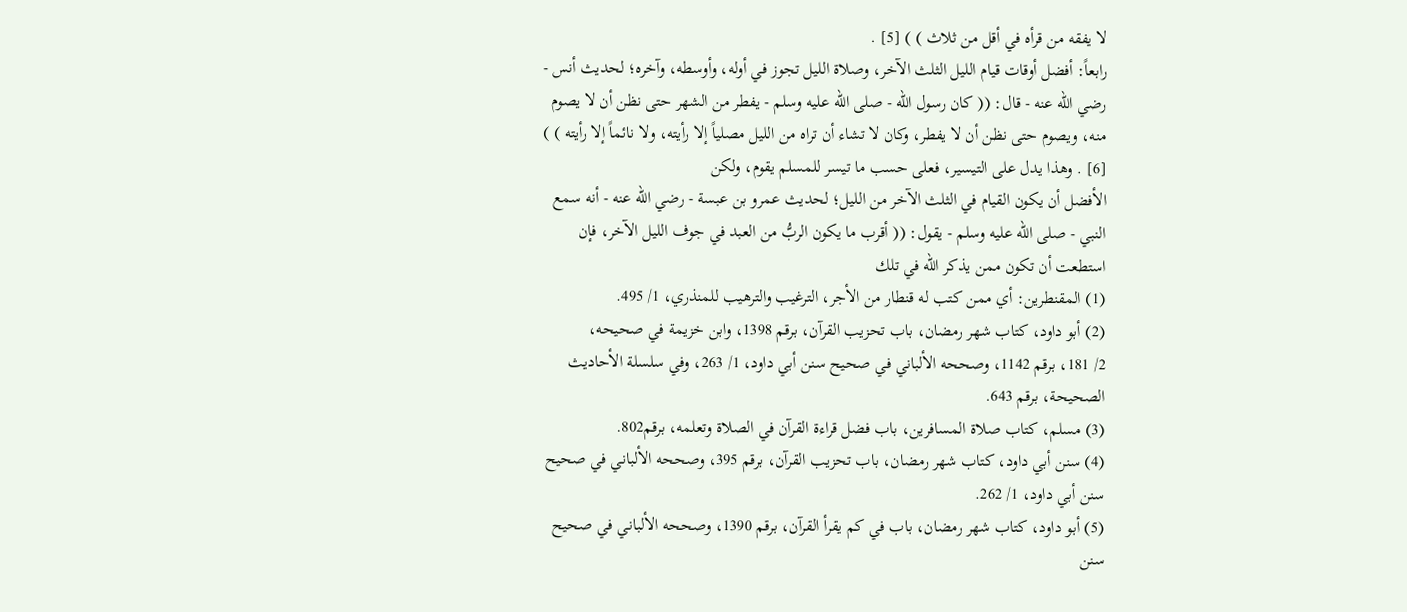لا يفقه من قرأه في أقل من ثلاث ) ) [5] .
رابعاً: أفضل أوقات قيام الليل الثلث الآخر، وصلاة الليل تجوز في أوله، وأوسطه، وآخره؛ لحديث أنس - رضي الله عنه - قال: (( كان رسول الله - صلى الله عليه وسلم - يفطر من الشهر حتى نظن أن لا يصوم منه، ويصوم حتى نظن أن لا يفطر، وكان لا تشاء أن تراه من الليل مصلياً إلا رأيته، ولا نائماً إلا رأيته ) ) [6] . وهذا يدل على التيسير، فعلى حسب ما تيسر للمسلم يقوم، ولكن
الأفضل أن يكون القيام في الثلث الآخر من الليل؛ لحديث عمرو بن عبسة - رضي الله عنه - أنه سمع النبي - صلى الله عليه وسلم - يقول: (( أقرب ما يكون الربُّ من العبد في جوف الليل الآخر، فإن استطعت أن تكون ممن يذكر الله في تلك
(1) المقنطرين: أي ممن كتب له قنطار من الأجر، الترغيب والترهيب للمنذري، 1/ 495.
(2) أبو داود، كتاب شهر رمضان، باب تحزيب القرآن، برقم 1398، وابن خزيمة في صحيحه،
2/ 181، برقم 1142، وصححه الألباني في صحيح سنن أبي داود، 1/ 263، وفي سلسلة الأحاديث الصحيحة، برقم 643.
(3) مسلم، كتاب صلاة المسافرين، باب فضل قراءة القرآن في الصلاة وتعلمه، برقم802.
(4) سنن أبي داود، كتاب شهر رمضان، باب تحزيب القرآن، برقم 395، وصححه الألباني في صحيح سنن أبي داود، 1/ 262.
(5) أبو داود، كتاب شهر رمضان، باب في كم يقرأ القرآن، برقم 1390، وصححه الألباني في صحيح سنن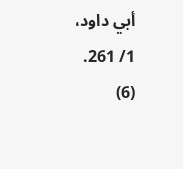أبي داود، 1/ 261.
(6)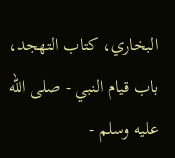البخاري، كتاب التهجد، باب قيام النبي - صلى الله عليه وسلم -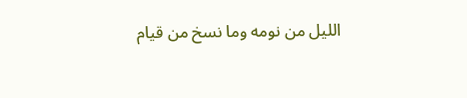الليل من نومه وما نسخ من قيام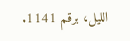الليل، برقم 1141.